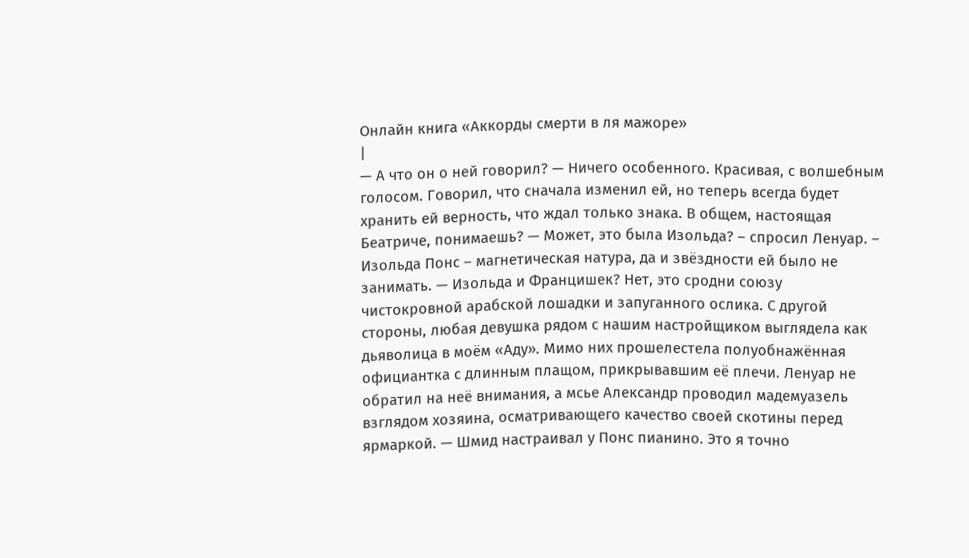Онлайн книга «Аккорды смерти в ля мажоре»
|
— А что он о ней говорил? — Ничего особенного. Красивая, с волшебным голосом. Говорил, что сначала изменил ей, но теперь всегда будет хранить ей верность, что ждал только знака. В общем, настоящая Беатриче, понимаешь? — Может, это была Изольда? – спросил Ленуар. – Изольда Понс – магнетическая натура, да и звёздности ей было не занимать. — Изольда и Францишек? Нет, это сродни союзу чистокровной арабской лошадки и запуганного ослика. С другой стороны, любая девушка рядом с нашим настройщиком выглядела как дьяволица в моём «Аду». Мимо них прошелестела полуобнажённая официантка с длинным плащом, прикрывавшим её плечи. Ленуар не обратил на неё внимания, а мсье Александр проводил мадемуазель взглядом хозяина, осматривающего качество своей скотины перед ярмаркой. — Шмид настраивал у Понс пианино. Это я точно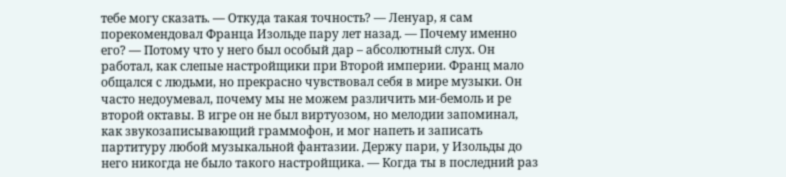тебе могу сказать. — Откуда такая точность? — Ленуар, я сам порекомендовал Франца Изольде пару лет назад. — Почему именно его? — Потому что у него был особый дар – абсолютный слух. Он работал, как слепые настройщики при Второй империи. Франц мало общался с людьми, но прекрасно чувствовал себя в мире музыки. Он часто недоумевал, почему мы не можем различить ми-бемоль и ре второй октавы. В игре он не был виртуозом, но мелодии запоминал, как звукозаписывающий граммофон, и мог напеть и записать партитуру любой музыкальной фантазии. Держу пари, у Изольды до него никогда не было такого настройщика. — Когда ты в последний раз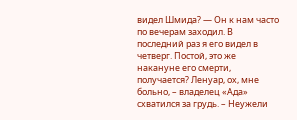видел Шмида? — Он к нам часто по вечерам заходил. В последний раз я его видел в четверг. Постой, это же накануне его смерти, получается? Ленуар, ох, мне больно, – владелец «Ада» схватился за грудь. – Неужели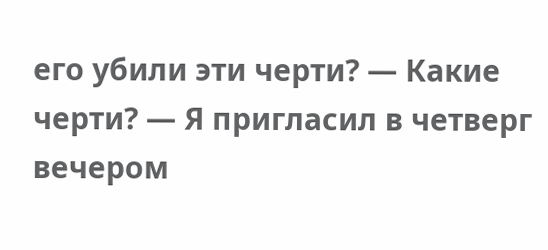его убили эти черти? — Какие черти? — Я пригласил в четверг вечером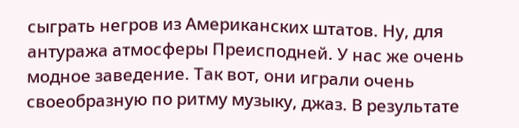сыграть негров из Американских штатов. Ну, для антуража атмосферы Преисподней. У нас же очень модное заведение. Так вот, они играли очень своеобразную по ритму музыку, джаз. В результате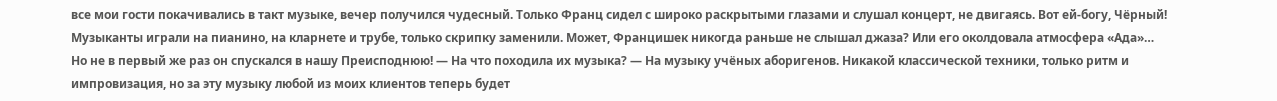все мои гости покачивались в такт музыке, вечер получился чудесный. Только Франц сидел с широко раскрытыми глазами и слушал концерт, не двигаясь. Вот ей-богу, Чёрный! Музыканты играли на пианино, на кларнете и трубе, только скрипку заменили. Может, Францишек никогда раньше не слышал джаза? Или его околдовала атмосфера «Ада»… Но не в первый же раз он спускался в нашу Преисподнюю! — На что походила их музыка? — На музыку учёных аборигенов. Никакой классической техники, только ритм и импровизация, но за эту музыку любой из моих клиентов теперь будет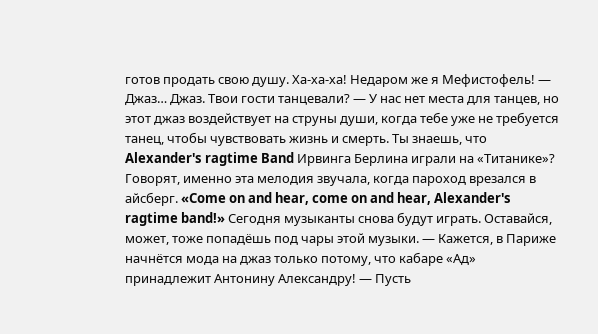готов продать свою душу. Ха-ха-ха! Недаром же я Мефистофель! — Джаз… Джаз. Твои гости танцевали? — У нас нет места для танцев, но этот джаз воздействует на струны души, когда тебе уже не требуется танец, чтобы чувствовать жизнь и смерть. Ты знаешь, что Alexander's ragtime Band Ирвинга Берлина играли на «Титанике»? Говорят, именно эта мелодия звучала, когда пароход врезался в айсберг. «Come on and hear, come on and hear, Alexander's ragtime band!» Сегодня музыканты снова будут играть. Оставайся, может, тоже попадёшь под чары этой музыки. — Кажется, в Париже начнётся мода на джаз только потому, что кабаре «Ад» принадлежит Антонину Александру! — Пусть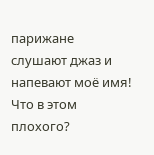парижане слушают джаз и напевают моё имя! Что в этом плохого?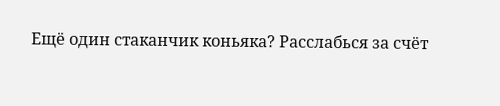Ещё один стаканчик коньяка? Расслабься за счёт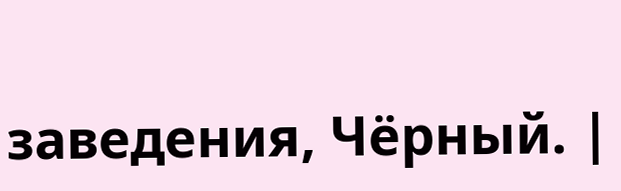заведения, Чёрный. |